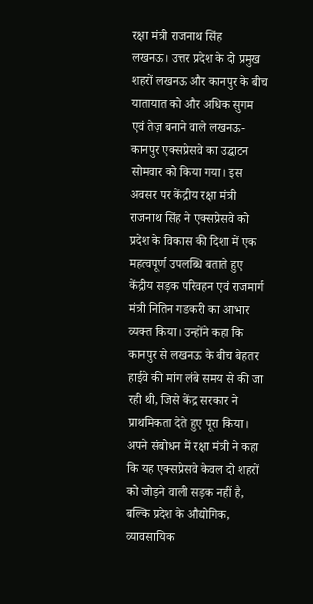रक्षा मंत्री राजनाथ सिंह
लखनऊ। उत्तर प्रदेश के दो प्रमुख शहरों लखनऊ और कानपुर के बीच यातायात को और अधिक सुगम एवं तेज़ बनाने वाले लखनऊ-कानपुर एक्सप्रेसवे का उद्घाटन सोमवार को किया गया। इस अवसर पर केंद्रीय रक्षा मंत्री राजनाथ सिंह ने एक्सप्रेसवे को प्रदेश के विकास की दिशा में एक महत्वपूर्ण उपलब्धि बताते हुए केंद्रीय सड़क परिवहन एवं राजमार्ग मंत्री नितिन गडकरी का आभार व्यक्त किया। उन्होंने कहा कि कानपुर से लखनऊ के बीच बेहतर हाईवे की मांग लंबे समय से की जा रही थी, जिसे केंद्र सरकार ने प्राथमिकता देते हुए पूरा किया।
अपने संबोधन में रक्षा मंत्री ने कहा कि यह एक्सप्रेसवे केवल दो शहरों को जोड़ने वाली सड़क नहीं है, बल्कि प्रदेश के औद्योगिक, व्यावसायिक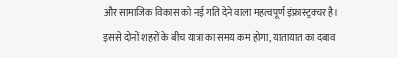और सामाजिक विकास को नई गति देने वाला महत्वपूर्ण इंफ्रास्ट्रक्चर है। इससे दोनों शहरों के बीच यात्रा का समय कम होगा, यातायात का दबाव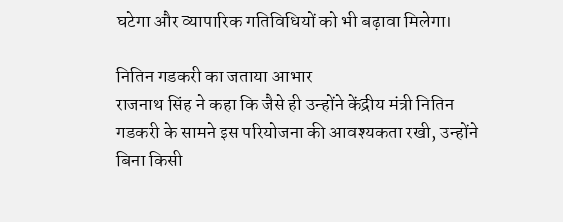घटेगा और व्यापारिक गतिविधियों को भी बढ़ावा मिलेगा।

नितिन गडकरी का जताया आभार
राजनाथ सिंह ने कहा कि जैसे ही उन्होंने केंद्रीय मंत्री नितिन गडकरी के सामने इस परियोजना की आवश्यकता रखी, उन्होंने बिना किसी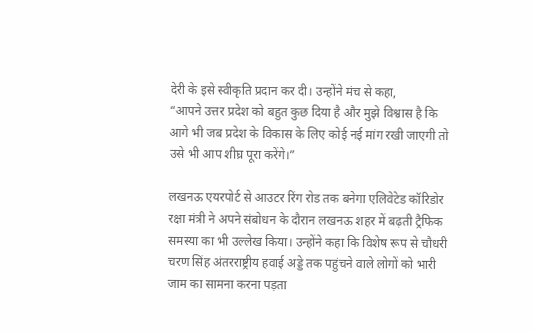देरी के इसे स्वीकृति प्रदान कर दी। उन्होंने मंच से कहा,
“आपने उत्तर प्रदेश को बहुत कुछ दिया है और मुझे विश्वास है कि आगे भी जब प्रदेश के विकास के लिए कोई नई मांग रखी जाएगी तो उसे भी आप शीघ्र पूरा करेंगे।”

लखनऊ एयरपोर्ट से आउटर रिंग रोड तक बनेगा एलिवेटेड कॉरिडोर
रक्षा मंत्री ने अपने संबोधन के दौरान लखनऊ शहर में बढ़ती ट्रैफिक समस्या का भी उल्लेख किया। उन्होंने कहा कि विशेष रूप से चौधरी चरण सिंह अंतरराष्ट्रीय हवाई अड्डे तक पहुंचने वाले लोगों को भारी जाम का सामना करना पड़ता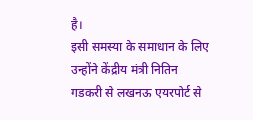है।
इसी समस्या के समाधान के लिए उन्होंने केंद्रीय मंत्री नितिन गडकरी से लखनऊ एयरपोर्ट से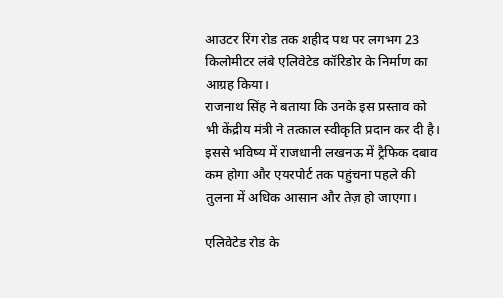आउटर रिंग रोड तक शहीद पथ पर लगभग 23 किलोमीटर लंबे एलिवेटेड कॉरिडोर के निर्माण का आग्रह किया।
राजनाथ सिंह ने बताया कि उनके इस प्रस्ताव को भी केंद्रीय मंत्री ने तत्काल स्वीकृति प्रदान कर दी है। इससे भविष्य में राजधानी लखनऊ में ट्रैफिक दबाव कम होगा और एयरपोर्ट तक पहुंचना पहले की तुलना में अधिक आसान और तेज़ हो जाएगा।

एलिवेटेड रोड के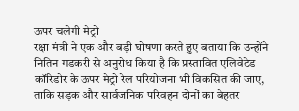ऊपर चलेगी मेट्रो
रक्षा मंत्री ने एक और बड़ी घोषणा करते हुए बताया कि उन्होंने नितिन गडकरी से अनुरोध किया है कि प्रस्तावित एलिवेटेड कॉरिडोर के ऊपर मेट्रो रेल परियोजना भी विकसित की जाए, ताकि सड़क और सार्वजनिक परिवहन दोनों का बेहतर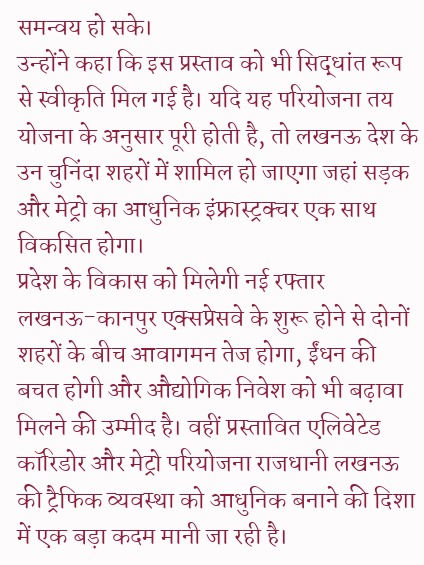समन्वय हो सके।
उन्होंने कहा कि इस प्रस्ताव को भी सिद्धांत रूप से स्वीकृति मिल गई है। यदि यह परियोजना तय योजना के अनुसार पूरी होती है, तो लखनऊ देश के उन चुनिंदा शहरों में शामिल हो जाएगा जहां सड़क और मेट्रो का आधुनिक इंफ्रास्ट्रक्चर एक साथ विकसित होगा।
प्रदेश के विकास को मिलेगी नई रफ्तार
लखनऊ-कानपुर एक्सप्रेसवे के शुरू होने से दोनों शहरों के बीच आवागमन तेज होगा, ईंधन की बचत होगी और औद्योगिक निवेश को भी बढ़ावा मिलने की उम्मीद है। वहीं प्रस्तावित एलिवेटेड कॉरिडोर और मेट्रो परियोजना राजधानी लखनऊ की ट्रैफिक व्यवस्था को आधुनिक बनाने की दिशा में एक बड़ा कदम मानी जा रही है।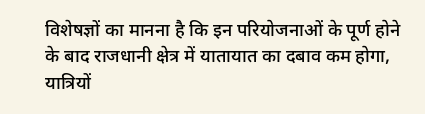विशेषज्ञों का मानना है कि इन परियोजनाओं के पूर्ण होने के बाद राजधानी क्षेत्र में यातायात का दबाव कम होगा, यात्रियों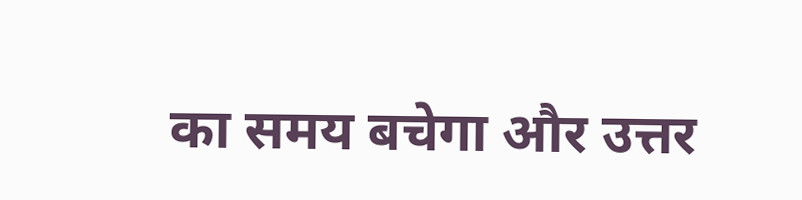का समय बचेगा और उत्तर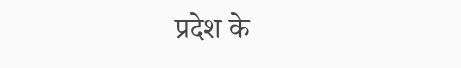प्रदेश के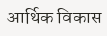आर्थिक विकास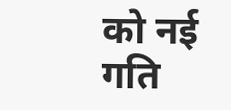को नई गति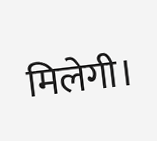मिलेगी।